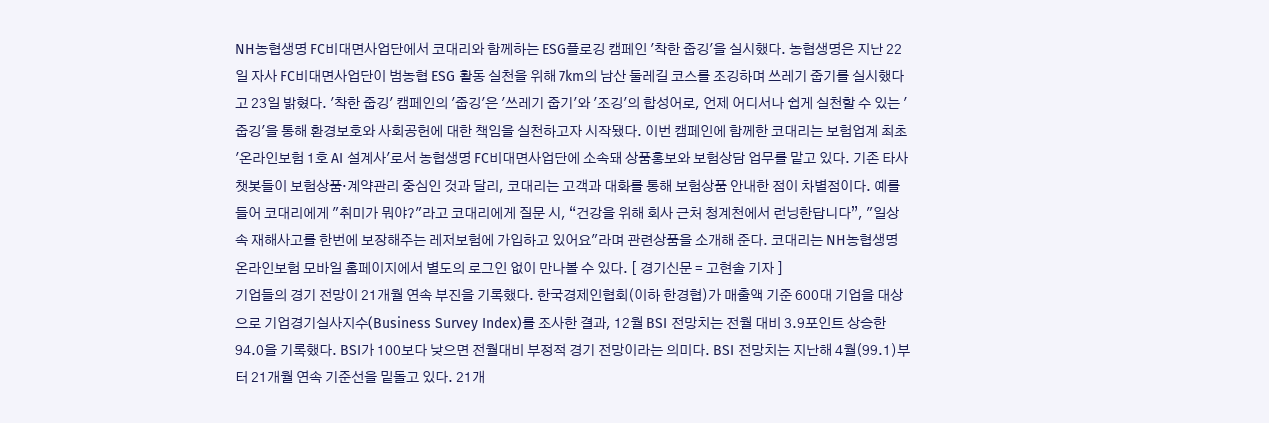NH농협생명 FC비대면사업단에서 코대리와 함께하는 ESG플로깅 캠페인 '착한 줍깅'을 실시했다. 농협생명은 지난 22일 자사 FC비대면사업단이 범농협 ESG 활동 실천을 위해 7km의 남산 둘레길 코스를 조깅하며 쓰레기 줍기를 실시했다고 23일 밝혔다. '착한 줍깅' 캠페인의 '줍깅'은 '쓰레기 줍기'와 '조깅'의 합성어로, 언제 어디서나 쉽게 실천할 수 있는 '줍깅'을 통해 환경보호와 사회공헌에 대한 책임을 실천하고자 시작됐다. 이번 캠페인에 함께한 코대리는 보험업계 최초 '온라인보험 1호 AI 설계사'로서 농협생명 FC비대면사업단에 소속돼 상품홍보와 보험상담 업무를 맡고 있다. 기존 타사 챗봇들이 보험상품·계약관리 중심인 것과 달리, 코대리는 고객과 대화를 통해 보험상품 안내한 점이 차별점이다. 예를 들어 코대리에게 "취미가 뭐야?"라고 코대리에게 질문 시, “건강을 위해 회사 근처 청계천에서 런닝한답니다”, "일상 속 재해사고를 한번에 보장해주는 레저보험에 가입하고 있어요"라며 관련상품을 소개해 준다. 코대리는 NH농협생명 온라인보험 모바일 홈페이지에서 별도의 로그인 없이 만나볼 수 있다. [ 경기신문 = 고현솔 기자 ]
기업들의 경기 전망이 21개월 연속 부진을 기록했다. 한국경제인협회(이하 한경협)가 매출액 기준 600대 기업을 대상으로 기업경기실사지수(Business Survey Index)를 조사한 결과, 12월 BSI 전망치는 전월 대비 3.9포인트 상승한 94.0을 기록했다. BSI가 100보다 낮으면 전월대비 부정적 경기 전망이라는 의미다. BSI 전망치는 지난해 4월(99.1)부터 21개월 연속 기준선을 밑돌고 있다. 21개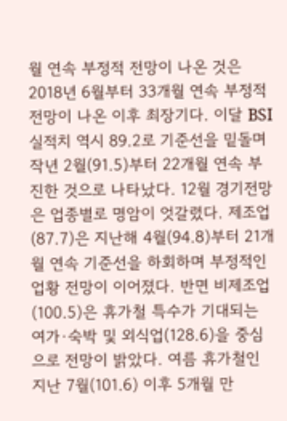월 연속 부정적 전망이 나온 것은 2018년 6월부터 33개월 연속 부정적 전망이 나온 이후 최장기다. 이달 BSI 실적치 역시 89.2로 기준선을 밑돌며 작년 2월(91.5)부터 22개월 연속 부진한 것으로 나타났다. 12월 경기전망은 업종별로 명암이 엇갈렸다. 제조업(87.7)은 지난해 4월(94.8)부터 21개월 연속 기준선을 하회하며 부정적인 업황 전망이 이어졌다. 반면 비제조업(100.5)은 휴가철 특수가 기대되는 여가·숙박 및 외식업(128.6)을 중심으로 전망이 밝았다. 여름 휴가철인 지난 7월(101.6) 이후 5개월 만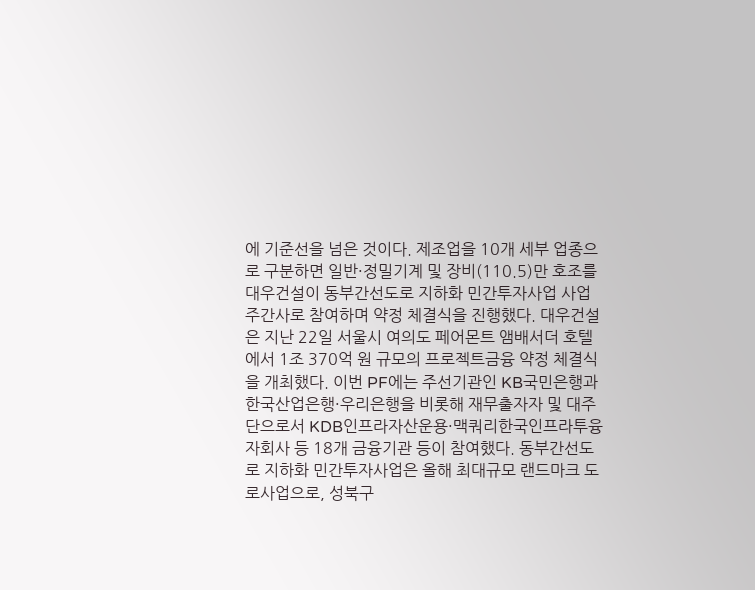에 기준선을 넘은 것이다. 제조업을 10개 세부 업종으로 구분하면 일반·정밀기계 및 장비(110.5)만 호조를
대우건설이 동부간선도로 지하화 민간투자사업 사업주간사로 참여하며 약정 체결식을 진행했다. 대우건설은 지난 22일 서울시 여의도 페어몬트 앰배서더 호텔에서 1조 370억 원 규모의 프로젝트금융 약정 체결식을 개최했다. 이번 PF에는 주선기관인 KB국민은행과 한국산업은행·우리은행을 비롯해 재무출자자 및 대주단으로서 KDB인프라자산운용·맥쿼리한국인프라투융자회사 등 18개 금융기관 등이 참여했다. 동부간선도로 지하화 민간투자사업은 올해 최대규모 랜드마크 도로사업으로, 성북구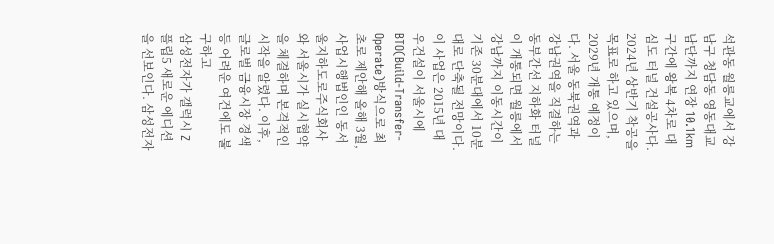석관동 월릉교에서 강남구 청담동 영동대교 남단까지 연장 10.1km 구간에 왕복 4차로 대심도 터널 건설공사다. 2024년 상반기 착공을 목표로 하고 있으며, 2029년 개통 예정이다. 서울 동북권역과 강남권역을 직결하는 동부간선 지하화 터널이 개통되면 월릉에서 강남까지 이동시간이 기존 30분대에서 10분대로 단축될 전망이다. 이 사업은 2015년 대우건설이 서울시에 BTO(Build-Transfer-Operate)방식으로 최초로 제안해 올해 3월, 사업시행법인인 동서울지하도로주식회사와 서울시가 실시협약을 체결하며 본격적인 시작을 알렸다. 이후, 글로벌 금융시장 경색 등 어려운 여건에도 불구하고
삼성전자가 갤럭시 Z 플립5 새로운 에디션을 선보인다. 삼성전자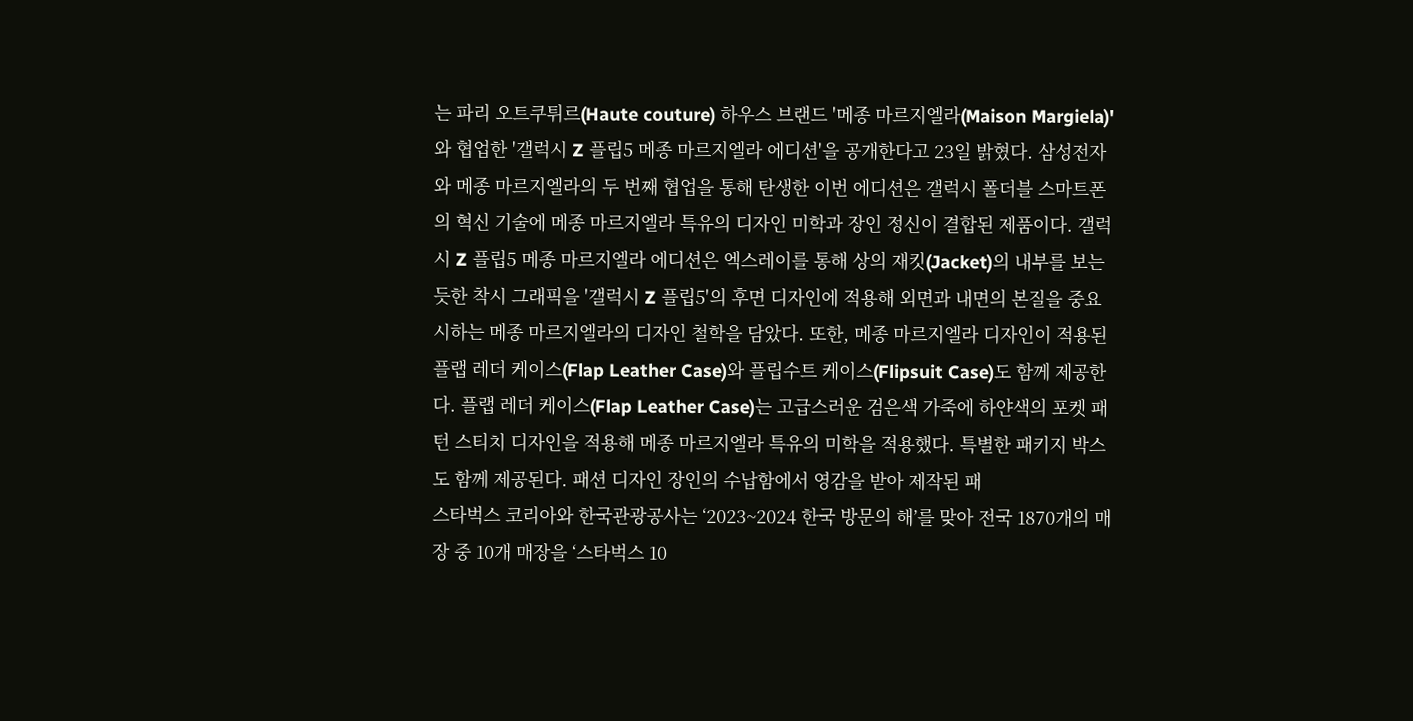는 파리 오트쿠튀르(Haute couture) 하우스 브랜드 '메종 마르지엘라(Maison Margiela)'와 협업한 '갤럭시 Z 플립5 메종 마르지엘라 에디션'을 공개한다고 23일 밝혔다. 삼성전자와 메종 마르지엘라의 두 번째 협업을 통해 탄생한 이번 에디션은 갤럭시 폴더블 스마트폰의 혁신 기술에 메종 마르지엘라 특유의 디자인 미학과 장인 정신이 결합된 제품이다. 갤럭시 Z 플립5 메종 마르지엘라 에디션은 엑스레이를 통해 상의 재킷(Jacket)의 내부를 보는듯한 착시 그래픽을 '갤럭시 Z 플립5'의 후면 디자인에 적용해 외면과 내면의 본질을 중요시하는 메종 마르지엘라의 디자인 철학을 담았다. 또한, 메종 마르지엘라 디자인이 적용된 플랩 레더 케이스(Flap Leather Case)와 플립수트 케이스(Flipsuit Case)도 함께 제공한다. 플랩 레더 케이스(Flap Leather Case)는 고급스러운 검은색 가죽에 하얀색의 포켓 패턴 스티치 디자인을 적용해 메종 마르지엘라 특유의 미학을 적용했다. 특별한 패키지 박스도 함께 제공된다. 패션 디자인 장인의 수납함에서 영감을 받아 제작된 패
스타벅스 코리아와 한국관광공사는 ‘2023~2024 한국 방문의 해’를 맞아 전국 1870개의 매장 중 10개 매장을 ‘스타벅스 10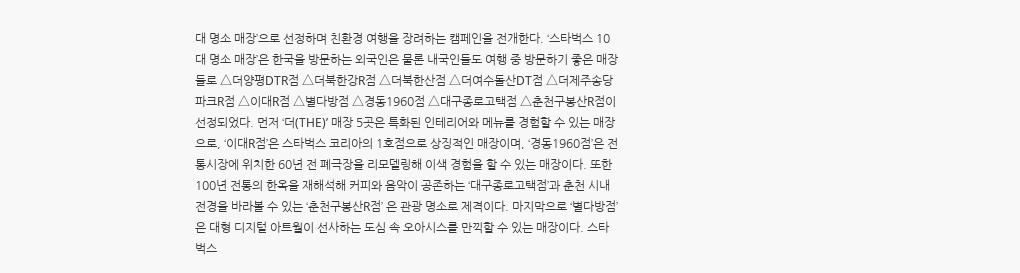대 명소 매장’으로 선정하며 친환경 여행을 장려하는 캠페인을 전개한다. ‘스타벅스 10대 명소 매장’은 한국을 방문하는 외국인은 물론 내국인들도 여행 중 방문하기 좋은 매장들로 △더양평DTR점 △더북한강R점 △더북한산점 △더여수돌산DT점 △더제주송당파크R점 △이대R점 △별다방점 △경동1960점 △대구종로고택점 △춘천구봉산R점이 선정되었다. 먼저 ‘더(THE)’ 매장 5곳은 특화된 인테리어와 메뉴를 경험할 수 있는 매장으로, ‘이대R점’은 스타벅스 코리아의 1호점으로 상징적인 매장이며, ‘경동1960점’은 전통시장에 위치한 60년 전 폐극장을 리모델링해 이색 경험을 할 수 있는 매장이다. 또한 100년 전통의 한옥을 재해석해 커피와 음악이 공존하는 ‘대구종로고택점’과 춘천 시내 전경을 바라볼 수 있는 ‘춘천구봉산R점’ 은 관광 명소로 제격이다. 마지막으로 ‘별다방점’은 대형 디지털 아트월이 선사하는 도심 속 오아시스를 만끽할 수 있는 매장이다. 스타벅스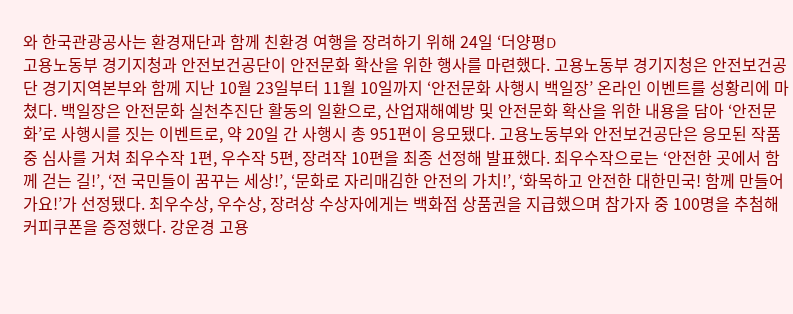와 한국관광공사는 환경재단과 함께 친환경 여행을 장려하기 위해 24일 ‘더양평D
고용노동부 경기지청과 안전보건공단이 안전문화 확산을 위한 행사를 마련했다. 고용노동부 경기지청은 안전보건공단 경기지역본부와 함께 지난 10월 23일부터 11월 10일까지 ‘안전문화 사행시 백일장’ 온라인 이벤트를 성황리에 마쳤다. 백일장은 안전문화 실천추진단 활동의 일환으로, 산업재해예방 및 안전문화 확산을 위한 내용을 담아 ‘안전문화’로 사행시를 짓는 이벤트로, 약 20일 간 사행시 총 951편이 응모됐다. 고용노동부와 안전보건공단은 응모된 작품 중 심사를 거쳐 최우수작 1편, 우수작 5편, 장려작 10편을 최종 선정해 발표했다. 최우수작으로는 ‘안전한 곳에서 함께 걷는 길!’, ‘전 국민들이 꿈꾸는 세상!’, ‘문화로 자리매김한 안전의 가치!’, ‘화목하고 안전한 대한민국! 함께 만들어가요!’가 선정됐다. 최우수상, 우수상, 장려상 수상자에게는 백화점 상품권을 지급했으며 참가자 중 100명을 추첨해 커피쿠폰을 증정했다. 강운경 고용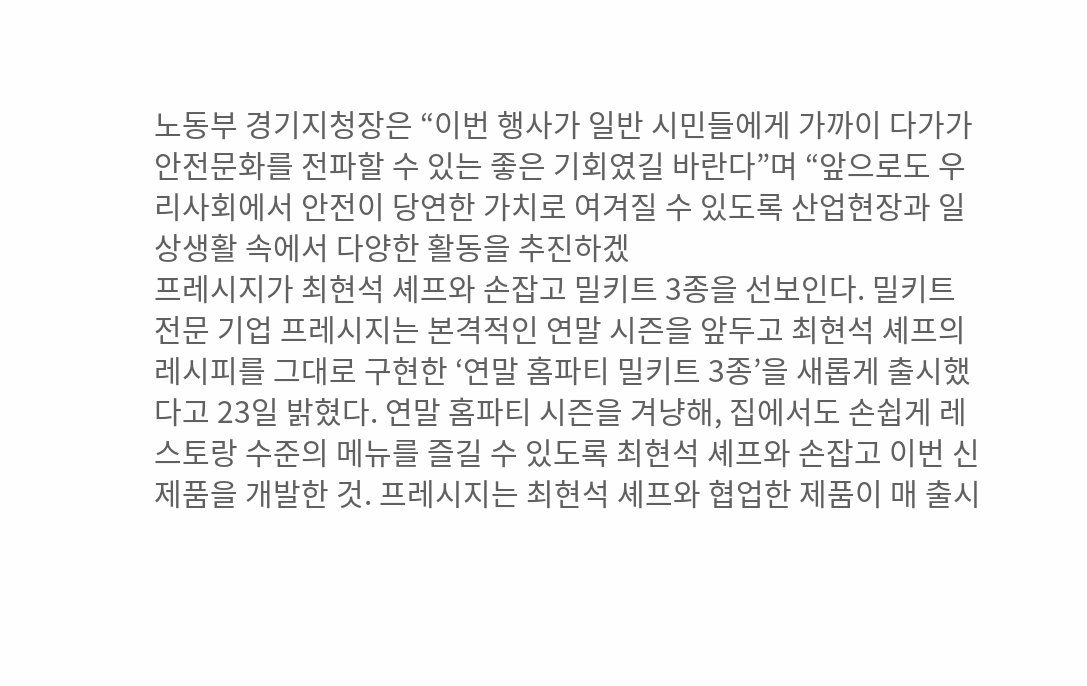노동부 경기지청장은 “이번 행사가 일반 시민들에게 가까이 다가가 안전문화를 전파할 수 있는 좋은 기회였길 바란다”며 “앞으로도 우리사회에서 안전이 당연한 가치로 여겨질 수 있도록 산업현장과 일상생활 속에서 다양한 활동을 추진하겠
프레시지가 최현석 셰프와 손잡고 밀키트 3종을 선보인다. 밀키트 전문 기업 프레시지는 본격적인 연말 시즌을 앞두고 최현석 셰프의 레시피를 그대로 구현한 ‘연말 홈파티 밀키트 3종’을 새롭게 출시했다고 23일 밝혔다. 연말 홈파티 시즌을 겨냥해, 집에서도 손쉽게 레스토랑 수준의 메뉴를 즐길 수 있도록 최현석 셰프와 손잡고 이번 신제품을 개발한 것. 프레시지는 최현석 셰프와 협업한 제품이 매 출시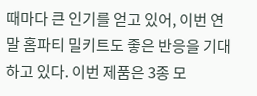때마다 큰 인기를 얻고 있어, 이번 연말 홈파티 밀키트도 좋은 반응을 기대하고 있다. 이번 제품은 3종 모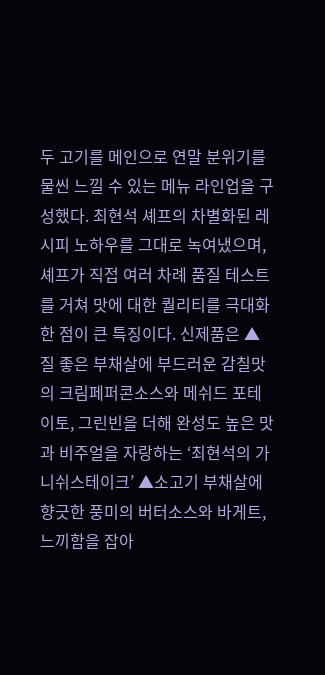두 고기를 메인으로 연말 분위기를 물씬 느낄 수 있는 메뉴 라인업을 구성했다. 최현석 셰프의 차별화된 레시피 노하우를 그대로 녹여냈으며, 셰프가 직접 여러 차례 품질 테스트를 거쳐 맛에 대한 퀄리티를 극대화한 점이 큰 특징이다. 신제품은 ▲질 좋은 부채살에 부드러운 감칠맛의 크림페퍼콘소스와 메쉬드 포테이토, 그린빈을 더해 완성도 높은 맛과 비주얼을 자랑하는 ‘최현석의 가니쉬스테이크’ ▲소고기 부채살에 향긋한 풍미의 버터소스와 바게트, 느끼함을 잡아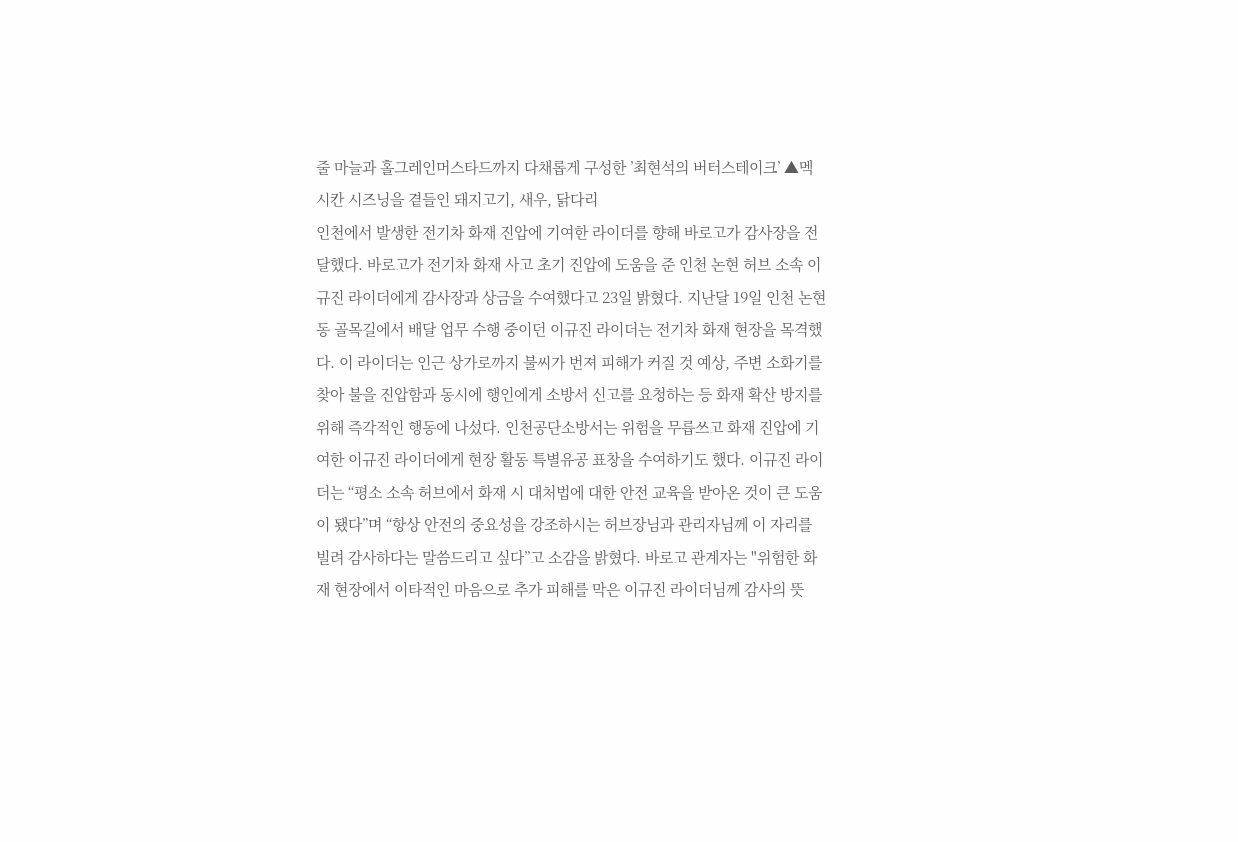줄 마늘과 홀그레인머스타드까지 다채롭게 구성한 ’최현석의 버터스테이크’ ▲멕시칸 시즈닝을 곁들인 돼지고기, 새우, 닭다리
인천에서 발생한 전기차 화재 진압에 기여한 라이더를 향해 바로고가 감사장을 전달했다. 바로고가 전기차 화재 사고 초기 진압에 도움을 준 인천 논현 허브 소속 이규진 라이더에게 감사장과 상금을 수여했다고 23일 밝혔다. 지난달 19일 인천 논현동 골목길에서 배달 업무 수행 중이던 이규진 라이더는 전기차 화재 현장을 목격했다. 이 라이더는 인근 상가로까지 불씨가 번져 피해가 커질 것 예상, 주변 소화기를 찾아 불을 진압함과 동시에 행인에게 소방서 신고를 요청하는 등 화재 확산 방지를 위해 즉각적인 행동에 나섰다. 인천공단소방서는 위험을 무릅쓰고 화재 진압에 기여한 이규진 라이더에게 현장 활동 특별유공 표창을 수여하기도 했다. 이규진 라이더는 “평소 소속 허브에서 화재 시 대처법에 대한 안전 교육을 받아온 것이 큰 도움이 됐다”며 “항상 안전의 중요성을 강조하시는 허브장님과 관리자님께 이 자리를 빌려 감사하다는 말씀드리고 싶다”고 소감을 밝혔다. 바로고 관계자는 "위험한 화재 현장에서 이타적인 마음으로 추가 피해를 막은 이규진 라이더님께 감사의 뜻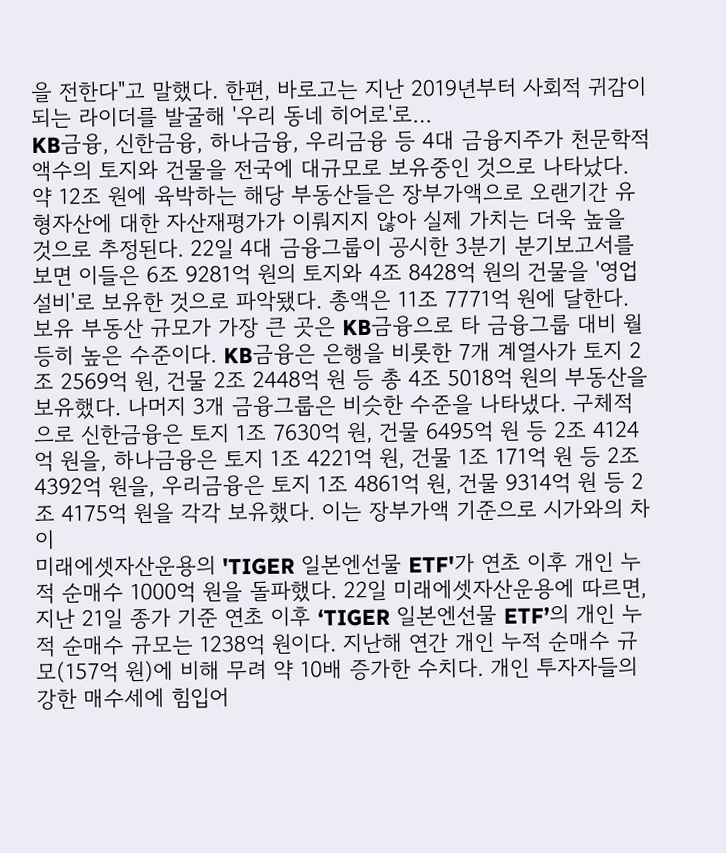을 전한다"고 말했다. 한편, 바로고는 지난 2019년부터 사회적 귀감이 되는 라이더를 발굴해 '우리 동네 히어로'로…
KB금융, 신한금융, 하나금융, 우리금융 등 4대 금융지주가 천문학적 액수의 토지와 건물을 전국에 대규모로 보유중인 것으로 나타났다. 약 12조 원에 육박하는 해당 부동산들은 장부가액으로 오랜기간 유형자산에 대한 자산재평가가 이뤄지지 않아 실제 가치는 더욱 높을 것으로 추정된다. 22일 4대 금융그룹이 공시한 3분기 분기보고서를 보면 이들은 6조 9281억 원의 토지와 4조 8428억 원의 건물을 '영업 설비'로 보유한 것으로 파악됐다. 총액은 11조 7771억 원에 달한다. 보유 부동산 규모가 가장 큰 곳은 KB금융으로 타 금융그룹 대비 월등히 높은 수준이다. KB금융은 은행을 비롯한 7개 계열사가 토지 2조 2569억 원, 건물 2조 2448억 원 등 총 4조 5018억 원의 부동산을 보유했다. 나머지 3개 금융그룹은 비슷한 수준을 나타냈다. 구체적으로 신한금융은 토지 1조 7630억 원, 건물 6495억 원 등 2조 4124억 원을, 하나금융은 토지 1조 4221억 원, 건물 1조 171억 원 등 2조 4392억 원을, 우리금융은 토지 1조 4861억 원, 건물 9314억 원 등 2조 4175억 원을 각각 보유했다. 이는 장부가액 기준으로 시가와의 차이
미래에셋자산운용의 'TIGER 일본엔선물 ETF'가 연초 이후 개인 누적 순매수 1000억 원을 돌파했다. 22일 미래에셋자산운용에 따르면, 지난 21일 종가 기준 연초 이후 ‘TIGER 일본엔선물 ETF’의 개인 누적 순매수 규모는 1238억 원이다. 지난해 연간 개인 누적 순매수 규모(157억 원)에 비해 무려 약 10배 증가한 수치다. 개인 투자자들의 강한 매수세에 힘입어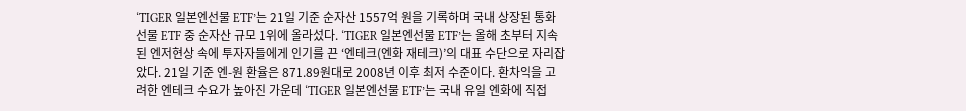‘TIGER 일본엔선물 ETF’는 21일 기준 순자산 1557억 원을 기록하며 국내 상장된 통화선물 ETF 중 순자산 규모 1위에 올라섰다. ‘TIGER 일본엔선물 ETF’는 올해 초부터 지속된 엔저현상 속에 투자자들에게 인기를 끈 ‘엔테크(엔화 재테크)’의 대표 수단으로 자리잡았다. 21일 기준 엔-원 환율은 871.89원대로 2008년 이후 최저 수준이다. 환차익을 고려한 엔테크 수요가 높아진 가운데 ‘TIGER 일본엔선물 ETF’는 국내 유일 엔화에 직접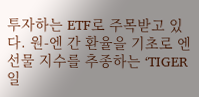투자하는 ETF로 주목받고 있다. 원-엔 간 환율을 기초로 엔선물 지수를 추종하는 ‘TIGER 일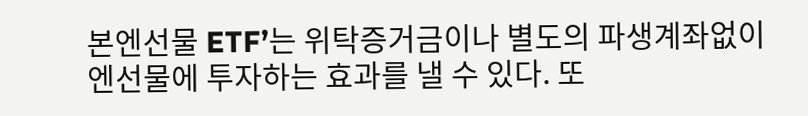본엔선물 ETF’는 위탁증거금이나 별도의 파생계좌없이 엔선물에 투자하는 효과를 낼 수 있다. 또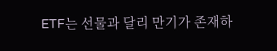ETF는 선물과 달리 만기가 존재하